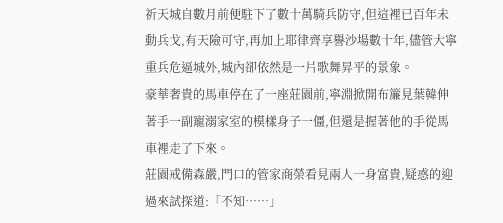祈天城自數月前便駐下了數十萬騎兵防守,但這裡已百年未動兵戈,有天險可守,再加上耶律齊享譽沙場數十年,儘管大寧重兵危逼城外,城內卻依然是一片歌舞昇平的景象。
豪華奢貴的馬車停在了一座莊園前,寧淵掀開布簾見葉韓伸著手一副寵溺家室的模樣身子一僵,但還是握著他的手從馬車裡走了下來。
莊園戒備森嚴,門口的管家商榮看見兩人一身富貴,疑惑的迎過來試探道:「不知……」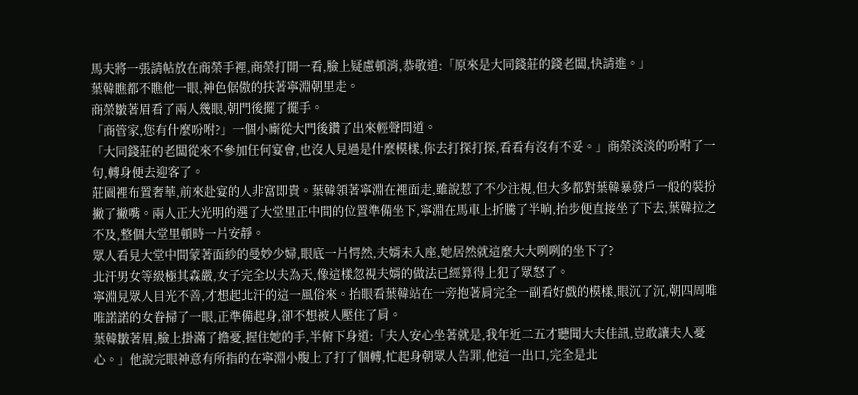馬夫將一張請帖放在商榮手裡,商榮打開一看,臉上疑慮頓消,恭敬道:「原來是大同錢莊的錢老闆,快請進。」
葉韓瞧都不瞧他一眼,神色倨傲的扶著寧淵朝里走。
商榮皺著眉看了兩人幾眼,朝門後擺了擺手。
「商管家,您有什麼吩咐?」一個小廝從大門後鑽了出來輕聲問道。
「大同錢莊的老闆從來不參加任何宴會,也沒人見過是什麼模樣,你去打探打探,看看有沒有不妥。」商榮淡淡的吩咐了一句,轉身便去迎客了。
莊園裡布置奢華,前來赴宴的人非富即貴。葉韓領著寧淵在裡面走,雖說惹了不少注視,但大多都對葉韓暴發戶一般的裝扮撇了撇嘴。兩人正大光明的選了大堂里正中間的位置準備坐下,寧淵在馬車上折騰了半晌,抬步便直接坐了下去,葉韓拉之不及,整個大堂里頓時一片安靜。
眾人看見大堂中間蒙著面紗的曼妙少婦,眼底一片愕然,夫婿未入座,她居然就這麼大大咧咧的坐下了?
北汗男女等級極其森嚴,女子完全以夫為天,像這樣忽視夫婿的做法已經算得上犯了眾怒了。
寧淵見眾人目光不善,才想起北汗的這一風俗來。抬眼看葉韓站在一旁抱著肩完全一副看好戲的模樣,眼沉了沉,朝四周唯唯諾諾的女眷掃了一眼,正準備起身,卻不想被人壓住了肩。
葉韓皺著眉,臉上掛滿了擔憂,握住她的手,半俯下身道:「夫人安心坐著就是,我年近二五才聽聞大夫佳訊,豈敢讓夫人憂心。」他說完眼神意有所指的在寧淵小腹上了打了個轉,忙起身朝眾人告罪,他這一出口,完全是北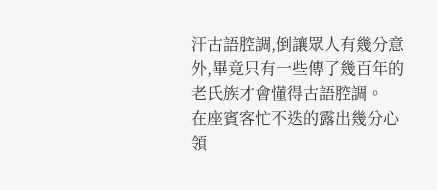汗古語腔調,倒讓眾人有幾分意外,畢竟只有一些傳了幾百年的老氏族才會懂得古語腔調。
在座賓客忙不迭的露出幾分心領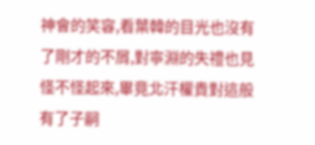神會的笑容,看葉韓的目光也沒有了剛才的不屑,對寧淵的失禮也見怪不怪起來,畢竟北汗權貴對這般有了子嗣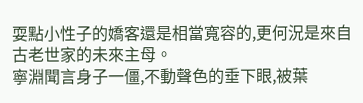耍點小性子的嬌客還是相當寬容的,更何況是來自古老世家的未來主母。
寧淵聞言身子一僵,不動聲色的垂下眼,被葉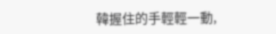韓握住的手輕輕一動,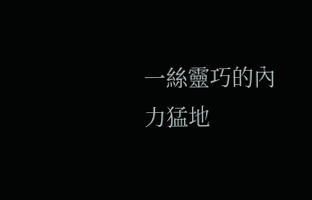一絲靈巧的內力猛地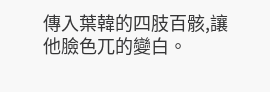傳入葉韓的四肢百骸,讓他臉色兀的變白。